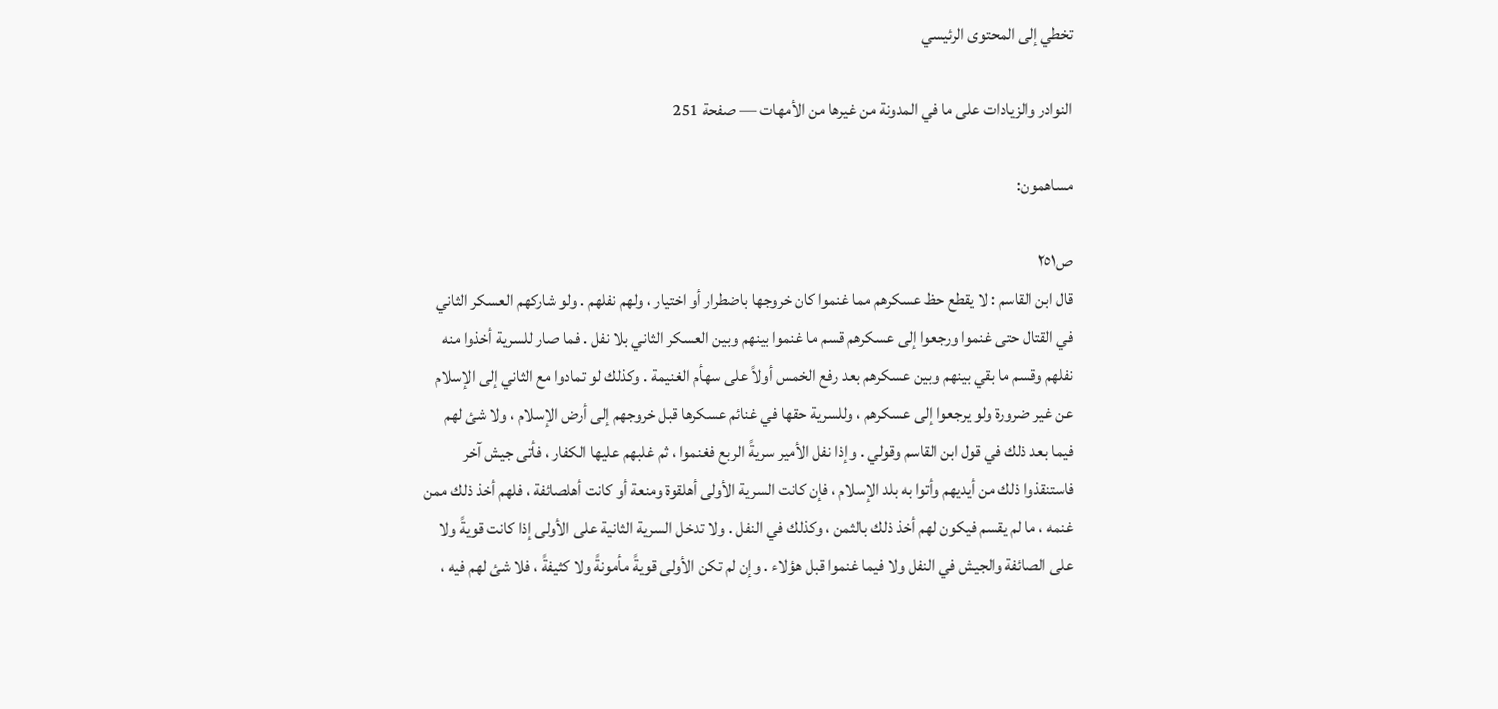تخطي إلى المحتوى الرئيسي

النوادر والزيادات على ما في المدونة من غيرها من الأمهات — صفحة 251

مساهمون:

ص٢٥١
قال ابن القاسم : لا يقطع حظ عسكرهم مما غنموا كان خروجها باضطرار أو اختيار ، ولهم نفلهم . ولو شاركهم العسكر الثاني في القتال حتى غنموا ورجعوا إلى عسكرهم قسم ما غنموا بينهم وبين العسكر الثاني بلا نفل . فما صار للسرية أخذوا منه نفلهم وقسم ما بقي بينهم وبين عسكرهم بعد رفع الخمس أولاً على سهأم الغنيمة . وكذلك لو تمادوا مع الثاني إلى الإسلام عن غير ضرورة ولو يرجعوا إلى عسكرهم ، وللسرية حقها في غنائم عسكرها قبل خروجهم إلى أرض الإسلام ، ولا شئ لهم فيما بعد ذلك في قول ابن القاسم وقولي . وإذا نفل الأمير سريةً الربع فغنموا ، ثم غلبهم عليها الكفار ، فأتى جيش آخر فاستنقذوا ذلك من أيديهم وأتوا به بلد الإسلام ، فإن كانت السرية الأولى أهلقوة ومنعة أو كانت أهلصائفة ، فلهم أخذ ذلك ممن غنمه ، ما لم يقسم فيكون لهم أخذ ذلك بالثمن ، وكذلك في النفل . ولا تدخل السرية الثانية على الأولى إذا كانت قويةً ولا على الصائفة والجيش في النفل ولا فيما غنموا قبل هؤلاء . وإن لم تكن الأولى قويةً مأمونةً ولا كثيفةً ، فلا شئ لهم فيه ،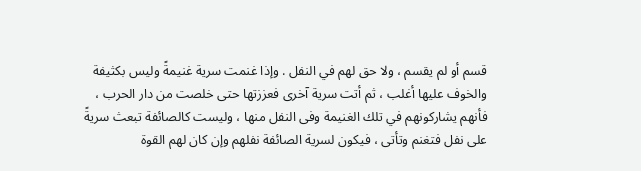قسم أو لم يقسم ، ولا حق لهم في النفل . وإذا غنمت سرية غنيمةً وليس بكثيفة والخوف عليها أغلب ، ثم أتت سرية آخرى فعززتها حتى خلصت من دار الحرب ، فأنهم يشاركونهم في تلك الغنيمة وفى النفل منها ، وليست كالصائفة تبعث سريةً على نفل فتغنم وتأتى ، فيكون لسرية الصائفة نفلهم وإن كان لهم القوة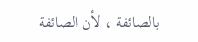بالصائفة ، لأن الصائفة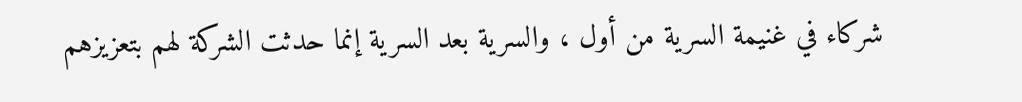شركاء في غنيمة السرية من أول ، والسرية بعد السرية إنما حدثت الشركة لهم بتعزيزهم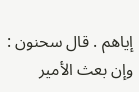إياهم . قال سحنون : وإن بعث الأمير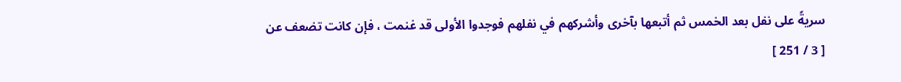سريةً على نفل بعد الخمس ثم أتبعها بآخرى وأشركهم في نفلهم فوجدوا الأولى قد غنمت ، فإن كانت تضعف عن [ 3 / 251 ]